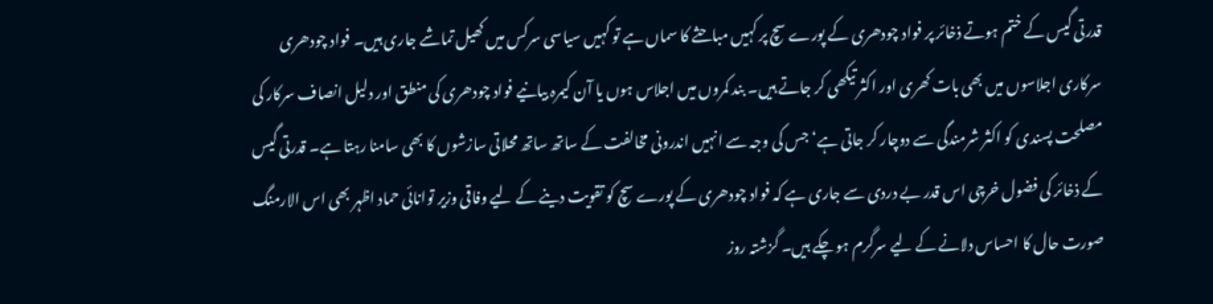قدرتی گیس کے ختم ہوتے ذخائر پر فواد چودھری کے پورے سچ پر کہیں مباحثے کا سماں ہے تو کہیں سیاسی سرکس میں کھیل تماشے جاری ہیں۔ فواد چودھری سرکاری اجلاسوں میں بھی بات کھری اور اکثر تیکھی کر جاتے ہیں۔ بند کمروں میں اجلاس ہوں یا آن کیمرہ بیانیے فواد چودھری کی منطق اور دلیل انصاف سرکار کی مصلحت پسندی کو اکثر شرمندگی سے دوچار کر جاتی ہے‘ جس کی وجہ سے انہیں اندرونی مخالفت کے ساتھ ساتھ محلاتی سازشوں کا بھی سامنا رہتا ہے۔ قدرتی گیس کے ذخائر کی فضول خرچی اس قدر بے دردی سے جاری ہے کہ فواد چودھری کے پورے سچ کو تقویت دینے کے لیے وفاقی وزیر توانائی حماد اظہر بھی اس الارمنگ صورت حال کا احساس دلانے کے لیے سرگرم ہو چکے ہیں۔ گزشتہ روز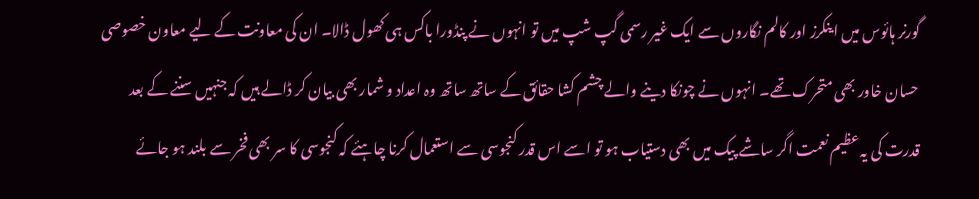گورنر ہائوس میں اینکرز اور کالم نگاروں سے ایک غیر رسمی گپ شپ میں تو انہوں نے پنڈورا باکس ہی کھول ڈالا۔ ان کی معاونت کے لیے معاون خصوصی حسان خاور بھی متحرک تھے۔ انہوں نے چونکا دینے والے چشم کشا حقائق کے ساتھ ساتھ وہ اعداد و شمار بھی بیان کر ڈالے ہیں کہ جنہیں سننے کے بعد قدرت کی یہ عظیم نعمت اگر ساشے پیک میں بھی دستیاب ہو تو اسے اس قدر کنجوسی سے استعمال کرنا چاہئے کہ کنجوسی کا سر بھی فخر سے بلند ہو جائے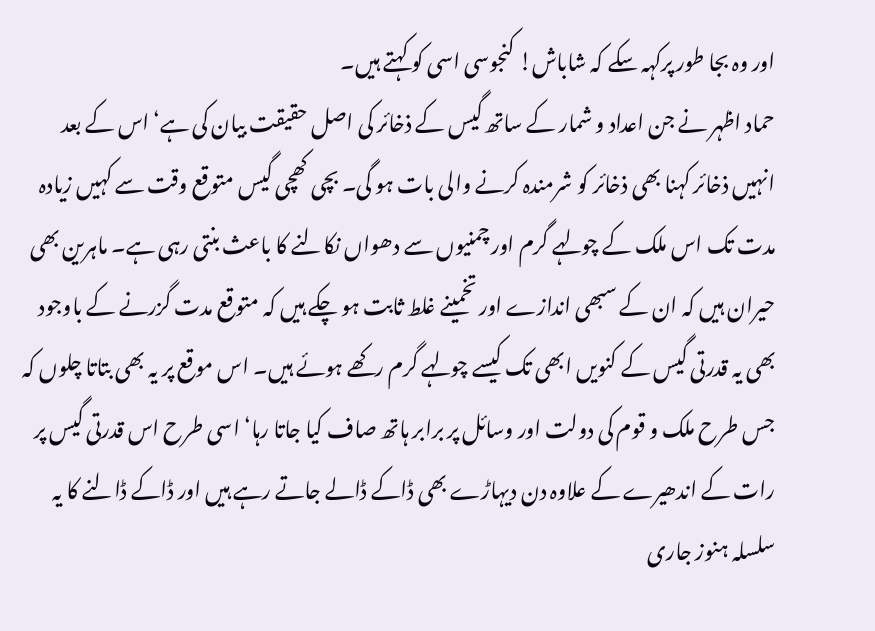اور وہ بجا طور پرکہہ سکے کہ شاباش! کنجوسی اسی کو کہتے ہیں۔
حماد اظہر نے جن اعداد و شمار کے ساتھ گیس کے ذخائر کی اصل حقیقت بیان کی ہے‘ اس کے بعد انہیں ذخائر کہنا بھی ذخائر کو شرمندہ کرنے والی بات ہو گی۔ بچی کھچی گیس متوقع وقت سے کہیں زیادہ مدت تک اس ملک کے چولہے گرم اور چمنیوں سے دھواں نکالنے کا باعث بنتی رہی ہے۔ ماہرین بھی حیران ہیں کہ ان کے سبھی اندازے اور تخمینے غلط ثابت ہو چکے ہیں کہ متوقع مدت گزرنے کے باوجود بھی یہ قدرتی گیس کے کنویں ابھی تک کیسے چولہے گرم رکھے ہوئے ہیں۔ اس موقع پر یہ بھی بتاتا چلوں کہ جس طرح ملک و قوم کی دولت اور وسائل پر برابر ہاتھ صاف کیا جاتا رہا‘ اسی طرح اس قدرتی گیس پر رات کے اندھیرے کے علاوہ دن دیہاڑے بھی ڈاکے ڈالے جاتے رہے ہیں اور ڈاکے ڈالنے کا یہ سلسلہ ہنوز جاری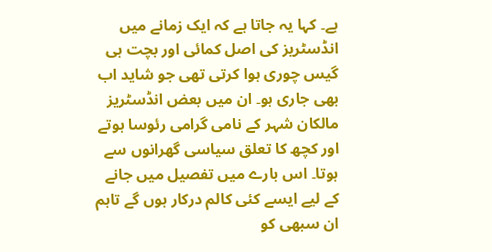ہے۔ کہا یہ جاتا ہے کہ ایک زمانے میں انڈسٹریز کی اصل کمائی اور بچت ہی گیس چوری ہوا کرتی تھی جو شاید اب بھی جاری ہو۔ ان میں بعض انڈسٹریز مالکان شہر کے نامی گرامی رئوسا ہوتے اور کچھ کا تعلق سیاسی گھرانوں سے ہوتا۔ اس بارے میں تفصیل میں جانے کے لیے ایسے کئی کالم درکار ہوں گے تاہم ان سبھی کو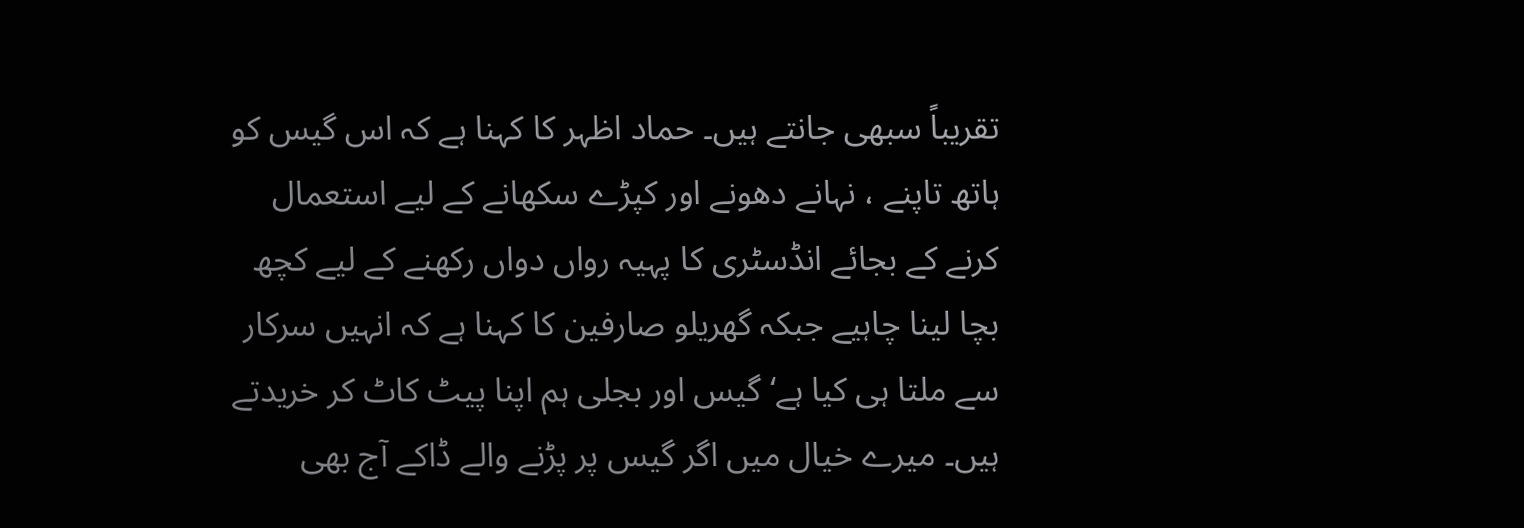تقریباً سبھی جانتے ہیں۔ حماد اظہر کا کہنا ہے کہ اس گیس کو ہاتھ تاپنے ، نہانے دھونے اور کپڑے سکھانے کے لیے استعمال کرنے کے بجائے انڈسٹری کا پہیہ رواں دواں رکھنے کے لیے کچھ بچا لینا چاہیے جبکہ گھریلو صارفین کا کہنا ہے کہ انہیں سرکار سے ملتا ہی کیا ہے‘ گیس اور بجلی ہم اپنا پیٹ کاٹ کر خریدتے ہیں۔ میرے خیال میں اگر گیس پر پڑنے والے ڈاکے آج بھی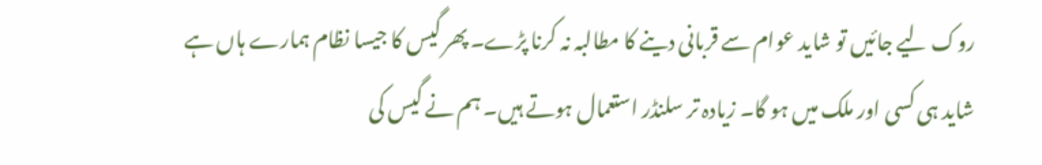روک لیے جائیں تو شاید عوام سے قربانی دینے کا مطالبہ نہ کرنا پڑے۔ پھر گیس کا جیسا نظام ہمارے ہاں ہے شاید ہی کسی اور ملک میں ہو گا۔ زیادہ تر سلنڈر استعمال ہوتے ہیں۔ ہم نے گیس کی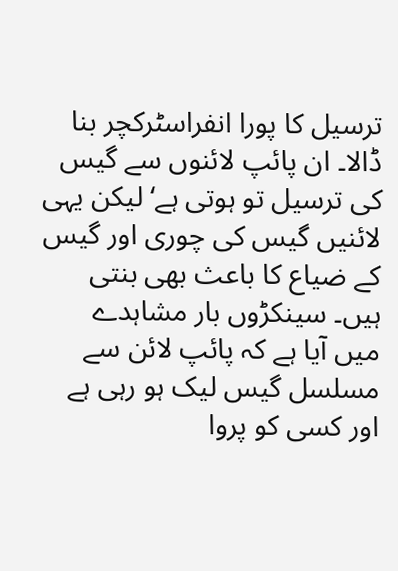ترسیل کا پورا انفراسٹرکچر بنا ڈالا۔ ان پائپ لائنوں سے گیس کی ترسیل تو ہوتی ہے‘ لیکن یہی لائنیں گیس کی چوری اور گیس کے ضیاع کا باعث بھی بنتی ہیں۔ سینکڑوں بار مشاہدے میں آیا ہے کہ پائپ لائن سے مسلسل گیس لیک ہو رہی ہے اور کسی کو پروا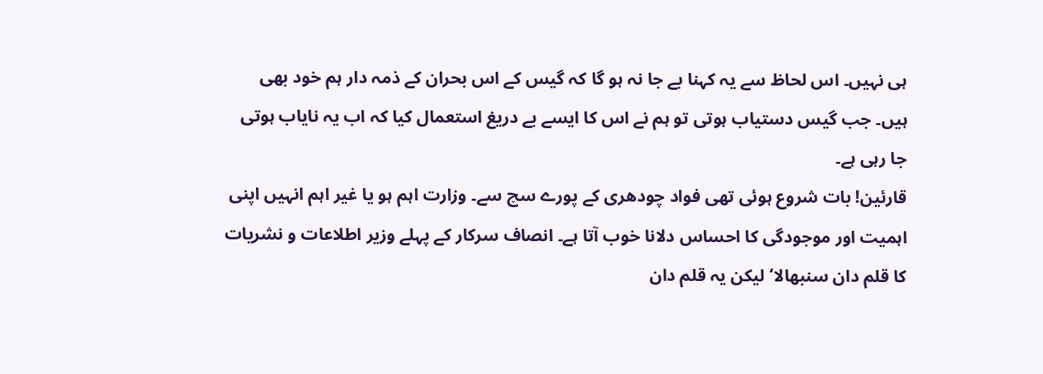ہی نہیں۔ اس لحاظ سے یہ کہنا بے جا نہ ہو گا کہ گیس کے اس بحران کے ذمہ دار ہم خود بھی ہیں۔ جب گیس دستیاب ہوتی تو ہم نے اس کا ایسے بے دریغ استعمال کیا کہ اب یہ نایاب ہوتی جا رہی ہے۔
قارئین! بات شروع ہوئی تھی فواد چودھری کے پورے سچ سے۔ وزارت اہم ہو یا غیر اہم انہیں اپنی اہمیت اور موجودگی کا احساس دلانا خوب آتا ہے۔ انصاف سرکار کے پہلے وزیر اطلاعات و نشریات کا قلم دان سنبھالا‘ لیکن یہ قلم دان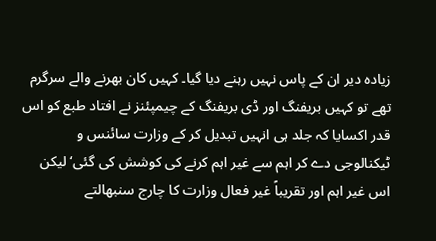زیادہ دیر ان کے پاس نہیں رہنے دیا گیا۔ کہیں کان بھرنے والے سرگرم تھے تو کہیں بریفنگ اور ڈی بریفنگ کے چیمپئنز نے افتاد طبع کو اس قدر اکسایا کہ جلد ہی انہیں تبدیل کر کے وزارت سائنس و ٹیکنالوجی دے کر اہم سے غیر اہم کرنے کی کوشش کی گئی‘ لیکن اس غیر اہم اور تقریباً غیر فعال وزارت کا چارج سنبھالتے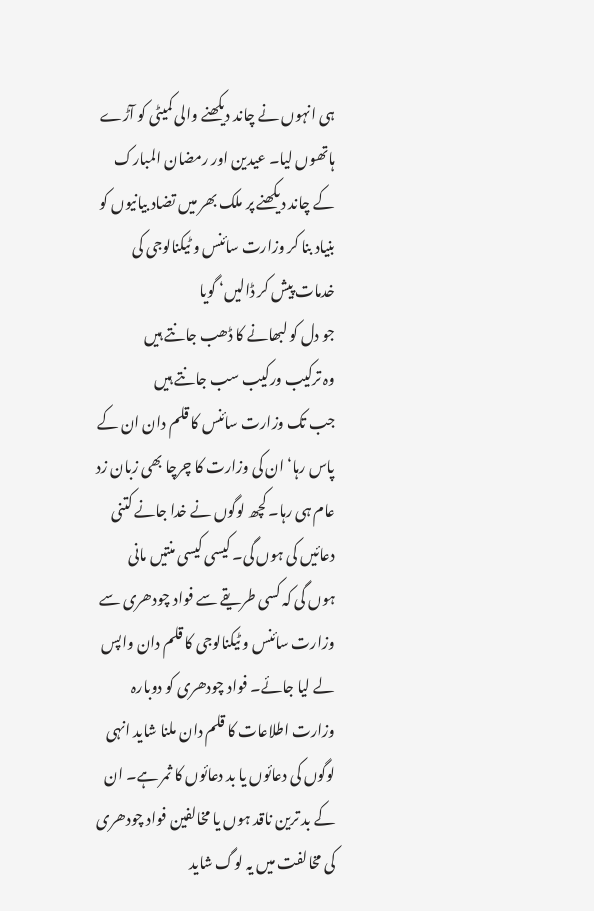ہی انہوں نے چاند دیکھنے والی کمیٹی کو آڑے ہاتھوں لیا۔ عیدین اور رمضان المبارک کے چاند دیکھنے پر ملک بھر میں تضاد بیانیوں کو بنیاد بنا کر وزارت سائنس و ٹیکنالوجی کی خدمات پیش کر ڈالیں‘ گویا
جو دل کو لبھانے کا ڈھب جانتے ہیں
وہ ترکیب ورکیب سب جانتے ہیں
جب تک وزارت سائنس کا قلم دان ان کے پاس رہا‘ ان کی وزارت کا چرچا بھی زبان زد عام ہی رہا۔ کچھ لوگوں نے خدا جانے کتنی دعائیں کی ہوں گی۔ کیسی کیسی منتیں مانی ہوں گی کہ کسی طریقے سے فواد چودھری سے وزارت سائنس و ٹیکنالوجی کا قلم دان واپس لے لیا جائے۔ فواد چودھری کو دوبارہ وزارت اطلاعات کا قلم دان ملنا شاید انہی لوگوں کی دعائوں یا بد دعائوں کا ثمر ہے۔ ان کے بد ترین ناقد ہوں یا مخالفین فواد چودھری کی مخالفت میں یہ لوگ شاید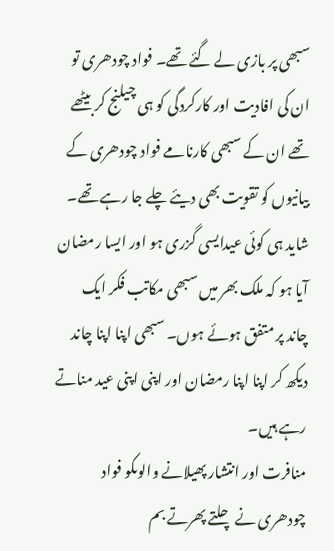سبھی پر بازی لے گئے تھے۔ فواد چودھری تو ان کی افادیت اور کارکردگی کو ہی چیلنج کر بیٹھے تھے ان کے سبھی کارنامے فواد چودھری کے بیانیوں کو تقویت بھی دیئے چلے جا رہے تھے۔ شاید ہی کوئی عیدایسی گزری ہو اور ایسا رمضان آیا ہو کہ ملک بھر میں سبھی مکاتب فکر ایک چاند پر متفق ہوئے ہوں۔ سبھی اپنا اپنا چاند دیکھ کر اپنا اپنا رمضان اور اپنی اپنی عید مناتے رہے ہیں۔
منافرت اور انتشار پھیلانے والوںکو فواد چودھری نے چلتے پھرتے بم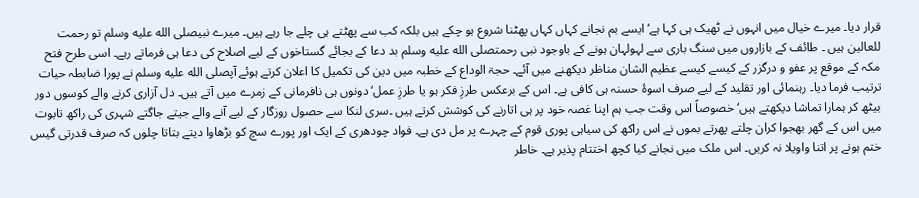قرار دیا۔ میرے خیال میں انہوں نے ٹھیک ہی کہا ہے‘ ایسے بم نجانے کہاں کہاں پھٹنا شروع ہو چکے ہیں بلکہ کب سے پھٹتے ہی چلے جا رہے ہیں۔ میرے نبیصلى الله عليه وسلم تو رحمت للعالین ہیں ۔ طائف کے بازاروں میں سنگ باری سے لہولہان ہونے کے باوجود نبی رحمتصلى الله عليه وسلم بد دعا کے بجائے گستاخوں کے لیے اصلاح کی دعا ہی فرماتے رہے۔ اسی طرح فتح مکہ کے موقع پر عفو و درگزر کے کیسے کیسے عظیم الشان مناظر دیکھنے میں آئے۔ حجۃ الوداع کے خطبہ میں دین کی تکمیل کا اعلان کرتے ہوئے آپصلى الله عليه وسلم نے پورا ضابطہ حیات ترتیب فرما دیا۔ رہنمائی اور تقلید کے لیے صرف اسوۂ حسنہ ہی کافی ہے۔ اس کے برعکس طرزِ فکر ہو یا طرزِ عمل‘ دونوں ہی نافرمانی کے زمرے میں آتے ہیں۔ دل آزاری کرنے والے کوسوں دور بیٹھ کر ہمارا تماشا دیکھتے ہیں‘ خصوصاً اس وقت جب ہم اپنا غصہ خود پر ہی اتارنے کی کوشش کرتے ہیں ۔سری لنکا سے حصول روزگار کے لیے آنے والے جیتے جاگتے شہری کی راکھ تابوت میں اس کے گھر بھجوا کران چلتے پھرتے بموں نے اس راکھ کی سیاہی پوری قوم کے چہرے پر مل دی ہے۔ فواد چودھری کے ایک اور پورے سچ کو بڑھاوا دیتے بتاتا چلوں کہ صرف قدرتی گیس ختم ہونے پر اتنا واویلا نہ کریں۔ اس ملک میں نجانے کیا کچھ اختتام پذیر ہے۔ خاطر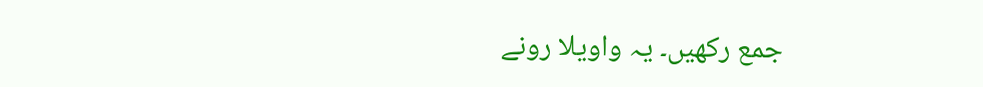جمع رکھیں۔ یہ واویلا رونے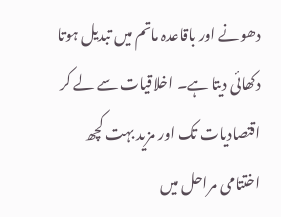دھونے اور باقاعدہ ماتم میں تبدیل ہوتا دکھائی دیتا ہے۔ اخلاقیات سے لے کر اقتصادیات تک اور مزید بہت کچھ اختتامی مراحل میں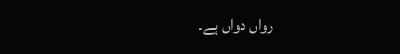رواں دواں ہے۔